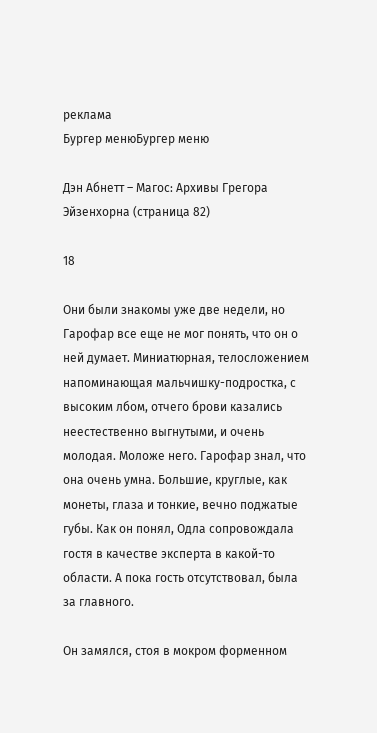реклама
Бургер менюБургер меню

Дэн Абнетт – Магос: Архивы Грегора Эйзенхорна (страница 82)

18

Они были знакомы уже две недели, но Гарофар все еще не мог понять, что он о ней думает. Миниатюрная, телосложением напоминающая мальчишку-подростка, с высоким лбом, отчего брови казались неестественно выгнутыми, и очень молодая. Моложе него. Гарофар знал, что она очень умна. Большие, круглые, как монеты, глаза и тонкие, вечно поджатые губы. Как он понял, Одла сопровождала гостя в качестве эксперта в какой-то области. А пока гость отсутствовал, была за главного.

Он замялся, стоя в мокром форменном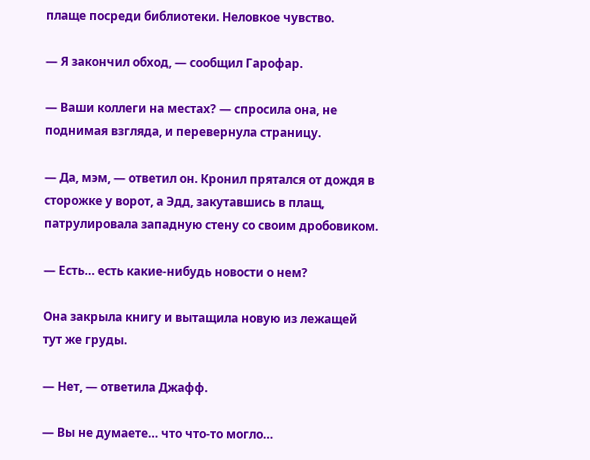плаще посреди библиотеки. Неловкое чувство.

— Я закончил обход, — сообщил Гарофар.

— Ваши коллеги на местах? — спросила она, не поднимая взгляда, и перевернула страницу.

— Да, мэм, — ответил он. Кронил прятался от дождя в сторожке у ворот, а Эдд, закутавшись в плащ, патрулировала западную стену со своим дробовиком.

— Есть… есть какие-нибудь новости о нем?

Она закрыла книгу и вытащила новую из лежащей тут же груды.

— Нет, — ответила Джафф.

— Вы не думаете… что что-то могло…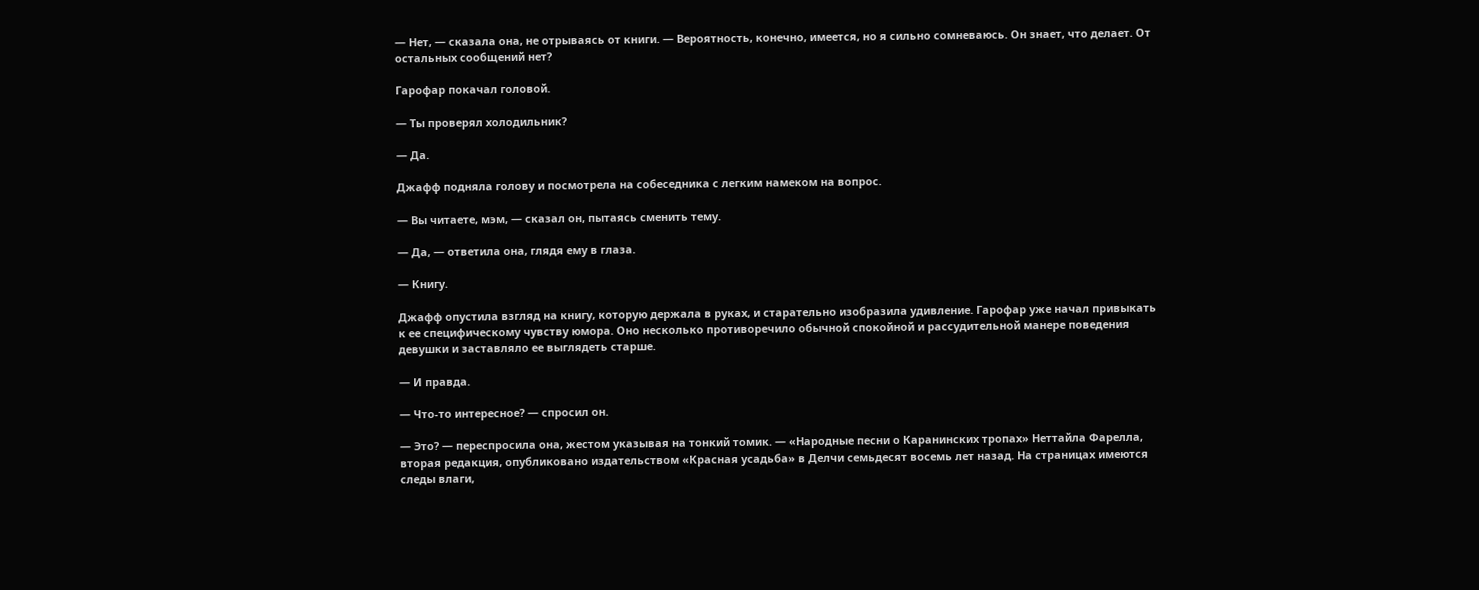— Нет, — сказала она, не отрываясь от книги. — Вероятность, конечно, имеется, но я сильно сомневаюсь. Он знает, что делает. От остальных сообщений нет?

Гарофар покачал головой.

— Ты проверял холодильник?

— Да.

Джафф подняла голову и посмотрела на собеседника с легким намеком на вопрос.

— Вы читаете, мэм, — сказал он, пытаясь сменить тему.

— Да, — ответила она, глядя ему в глаза.

— Книгу.

Джафф опустила взгляд на книгу, которую держала в руках, и старательно изобразила удивление. Гарофар уже начал привыкать к ее специфическому чувству юмора. Оно несколько противоречило обычной спокойной и рассудительной манере поведения девушки и заставляло ее выглядеть старше.

— И правда.

— Что-то интересное? — спросил он.

— Это? — переспросила она, жестом указывая на тонкий томик. — «Народные песни о Каранинских тропах» Неттайла Фарелла, вторая редакция, опубликовано издательством «Красная усадьба» в Делчи семьдесят восемь лет назад. На страницах имеются следы влаги,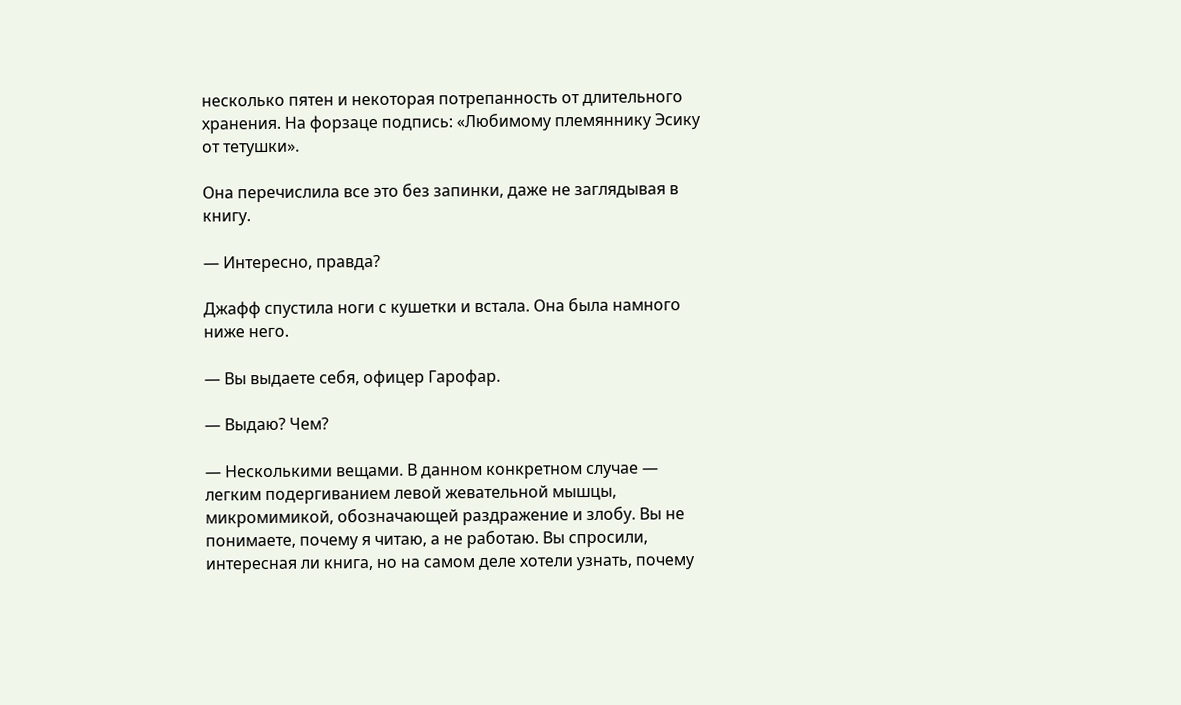несколько пятен и некоторая потрепанность от длительного хранения. На форзаце подпись: «Любимому племяннику Эсику от тетушки».

Она перечислила все это без запинки, даже не заглядывая в книгу.

— Интересно, правда?

Джафф спустила ноги с кушетки и встала. Она была намного ниже него.

— Вы выдаете себя, офицер Гарофар.

— Выдаю? Чем?

— Несколькими вещами. В данном конкретном случае — легким подергиванием левой жевательной мышцы, микромимикой, обозначающей раздражение и злобу. Вы не понимаете, почему я читаю, а не работаю. Вы спросили, интересная ли книга, но на самом деле хотели узнать, почему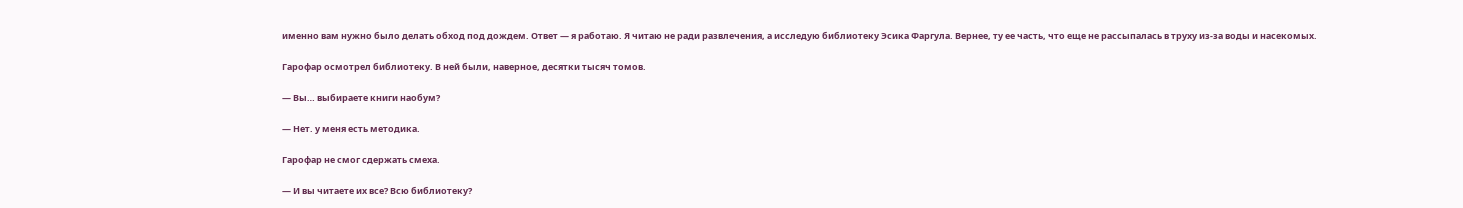именно вам нужно было делать обход под дождем. Ответ — я работаю. Я читаю не ради развлечения, а исследую библиотеку Эсика Фаргула. Вернее, ту ее часть, что еще не рассыпалась в труху из-за воды и насекомых.

Гарофар осмотрел библиотеку. В ней были, наверное, десятки тысяч томов.

— Вы… выбираете книги наобум?

— Нет. у меня есть методика.

Гарофар не смог сдержать смеха.

— И вы читаете их все? Всю библиотеку?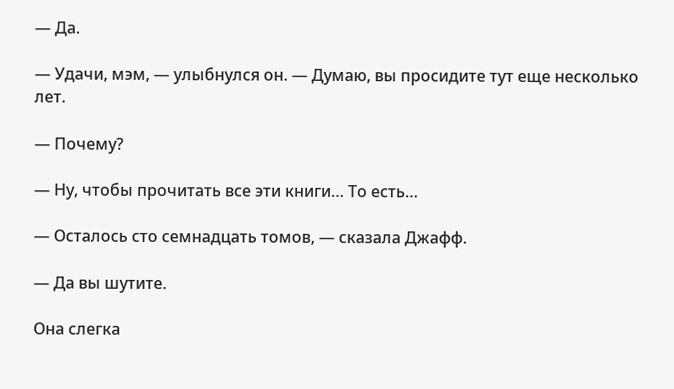— Да.

— Удачи, мэм, — улыбнулся он. — Думаю, вы просидите тут еще несколько лет.

— Почему?

— Ну, чтобы прочитать все эти книги… То есть…

— Осталось сто семнадцать томов, — сказала Джафф.

— Да вы шутите.

Она слегка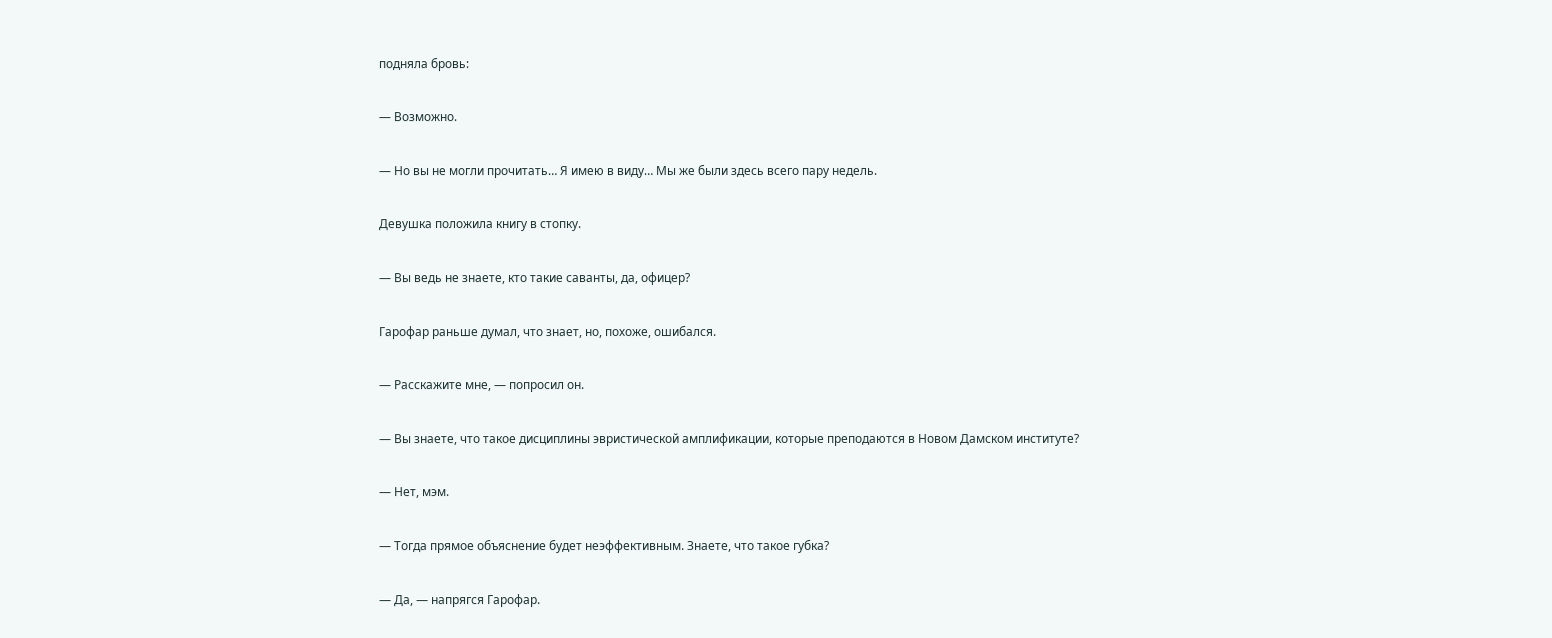подняла бровь:

— Возможно.

— Но вы не могли прочитать… Я имею в виду… Мы же были здесь всего пару недель.

Девушка положила книгу в стопку.

— Вы ведь не знаете, кто такие саванты, да, офицер?

Гарофар раньше думал, что знает, но, похоже, ошибался.

— Расскажите мне, — попросил он.

— Вы знаете, что такое дисциплины эвристической амплификации, которые преподаются в Новом Дамском институте?

— Нет, мэм.

— Тогда прямое объяснение будет неэффективным. Знаете, что такое губка?

— Да, — напрягся Гарофар.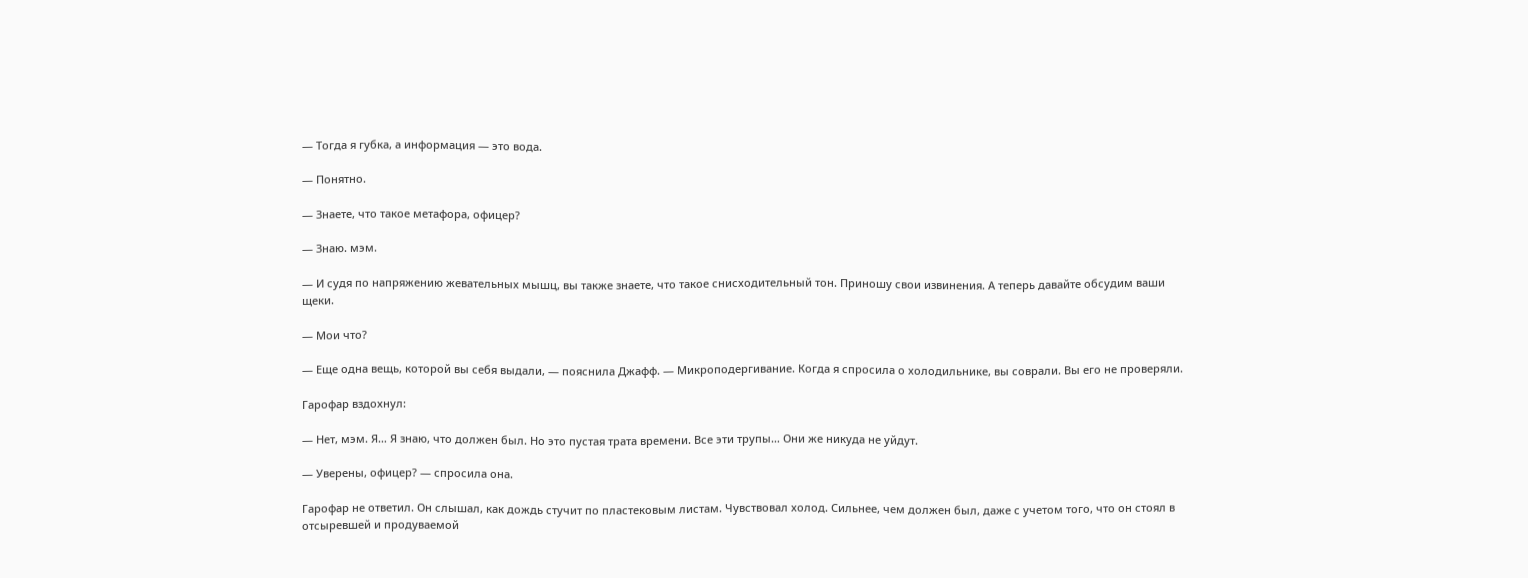— Тогда я губка, а информация — это вода.

— Понятно.

— Знаете, что такое метафора, офицер?

— Знаю. мэм.

— И судя по напряжению жевательных мышц, вы также знаете, что такое снисходительный тон. Приношу свои извинения. А теперь давайте обсудим ваши щеки.

— Мои что?

— Еще одна вещь, которой вы себя выдали, — пояснила Джафф. — Микроподергивание. Когда я спросила о холодильнике, вы соврали. Вы его не проверяли.

Гарофар вздохнул:

— Нет, мэм. Я… Я знаю, что должен был. Но это пустая трата времени. Все эти трупы… Они же никуда не уйдут.

— Уверены, офицер? — спросила она.

Гарофар не ответил. Он слышал, как дождь стучит по пластековым листам. Чувствовал холод. Сильнее, чем должен был, даже с учетом того, что он стоял в отсыревшей и продуваемой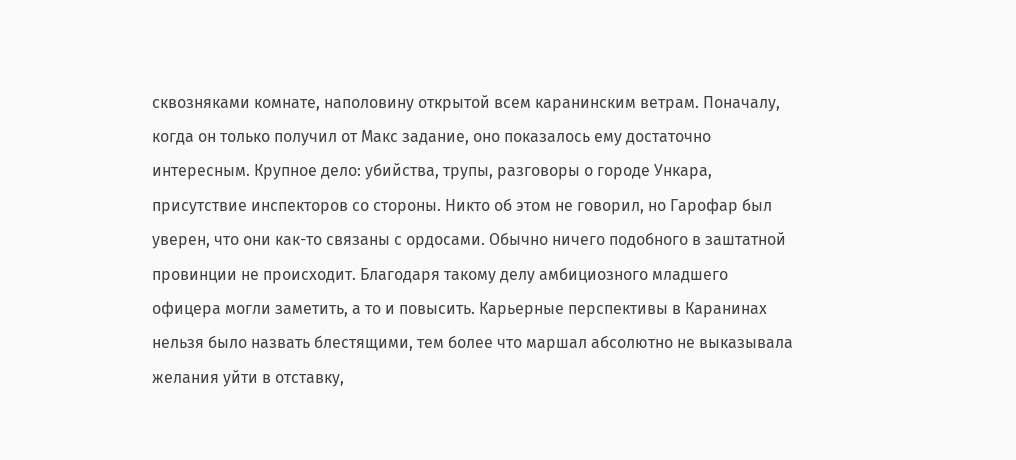сквозняками комнате, наполовину открытой всем каранинским ветрам. Поначалу, когда он только получил от Макс задание, оно показалось ему достаточно интересным. Крупное дело: убийства, трупы, разговоры о городе Ункара, присутствие инспекторов со стороны. Никто об этом не говорил, но Гарофар был уверен, что они как-то связаны с ордосами. Обычно ничего подобного в заштатной провинции не происходит. Благодаря такому делу амбициозного младшего офицера могли заметить, а то и повысить. Карьерные перспективы в Каранинах нельзя было назвать блестящими, тем более что маршал абсолютно не выказывала желания уйти в отставку,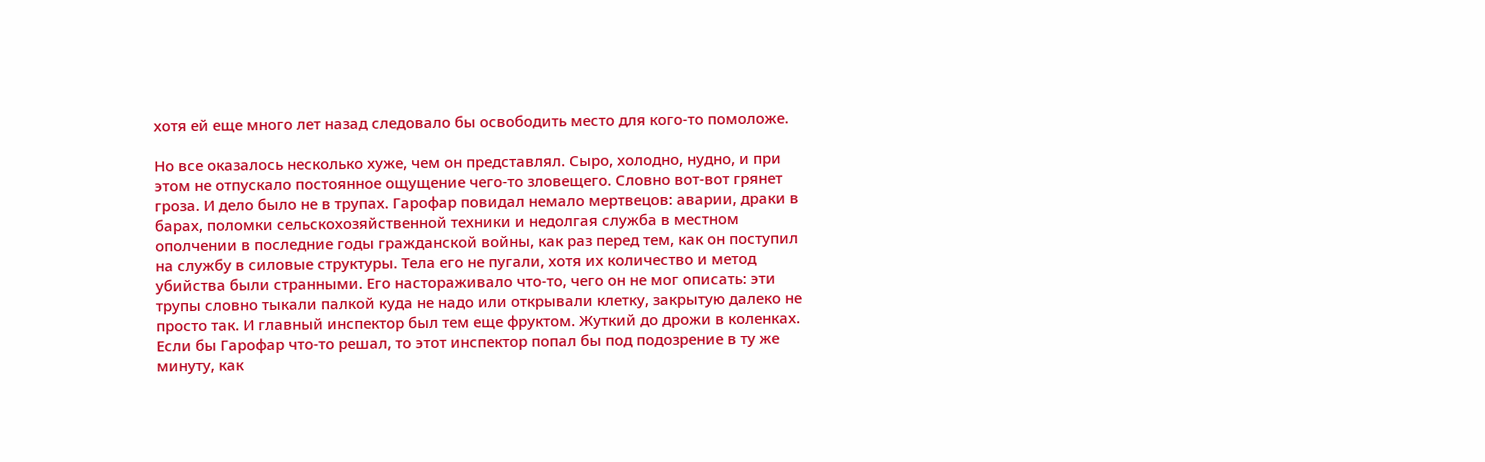хотя ей еще много лет назад следовало бы освободить место для кого-то помоложе.

Но все оказалось несколько хуже, чем он представлял. Сыро, холодно, нудно, и при этом не отпускало постоянное ощущение чего-то зловещего. Словно вот-вот грянет гроза. И дело было не в трупах. Гарофар повидал немало мертвецов: аварии, драки в барах, поломки сельскохозяйственной техники и недолгая служба в местном ополчении в последние годы гражданской войны, как раз перед тем, как он поступил на службу в силовые структуры. Тела его не пугали, хотя их количество и метод убийства были странными. Его настораживало что-то, чего он не мог описать: эти трупы словно тыкали палкой куда не надо или открывали клетку, закрытую далеко не просто так. И главный инспектор был тем еще фруктом. Жуткий до дрожи в коленках. Если бы Гарофар что-то решал, то этот инспектор попал бы под подозрение в ту же минуту, как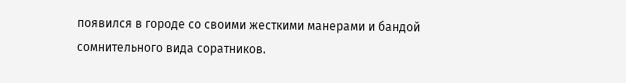появился в городе со своими жесткими манерами и бандой сомнительного вида соратников.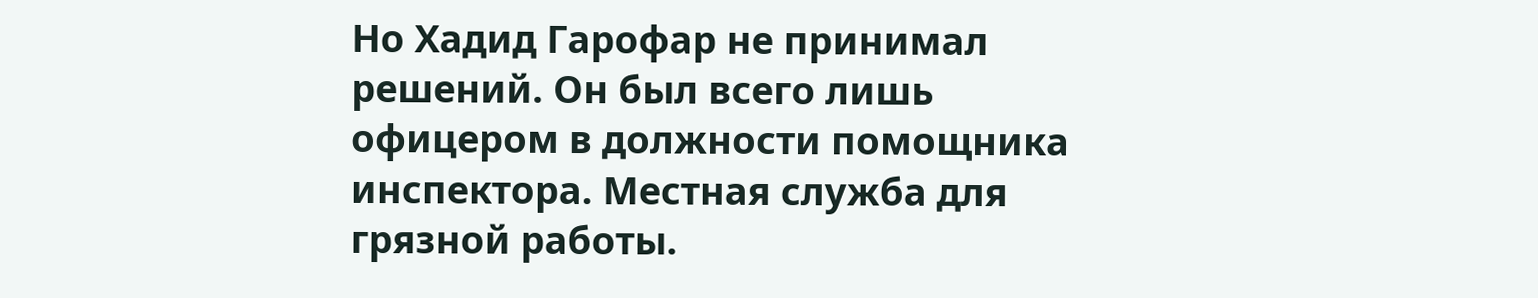Но Хадид Гарофар не принимал решений. Он был всего лишь офицером в должности помощника инспектора. Местная служба для грязной работы.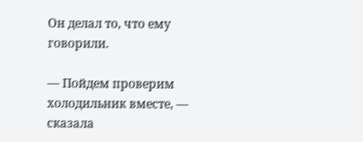Он делал то, что ему говорили.

— Пойдем проверим холодильник вместе, — сказала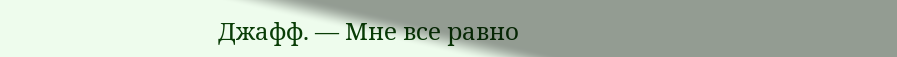Джафф. — Мне все равно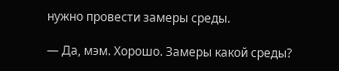нужно провести замеры среды.

— Да, мэм. Хорошо. Замеры какой среды?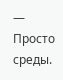— Просто среды.